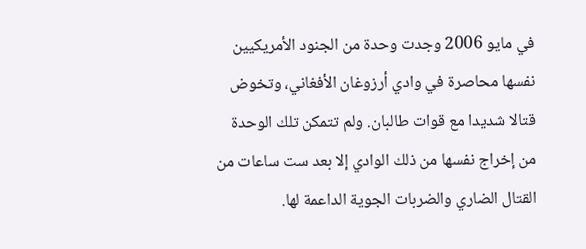في مايو 2006 وجدت وحدة من الجنود الأمريكيين نفسها محاصرة في وادي أرزوغان الأفغاني، وتخوض قتالا شديدا مع قوات طالبان. ولم تتمكن تلك الوحدة من إخراج نفسها من ذلك الوادي إلا بعد ست ساعات من القتال الضاري والضربات الجوية الداعمة لها.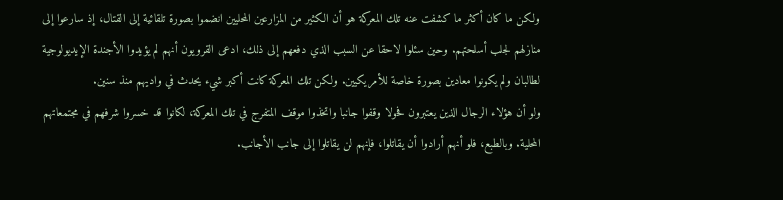ولكن ما كان أكثر ما كشفت عنه تلك المعركة هو أن الكثير من المزارعين المحليين انضموا بصورة تلقائية إلى القتال، إذ سارعوا إلى منازلهم لجلب أسلحتهم. وحين سئلوا لاحقا عن السبب الذي دفعهم إلى ذلك، ادعى القرويون أنهم لم يؤيدوا الأجندة الإيديولوجية لطالبان ولم يكونوا معادين بصورة خاصة للأمريكيين. ولكن تلك المعركة كانت أكبر شيء يحدث في واديهم منذ سنين.
ولو أن هؤلاء الرجال الذين يعتبرون فحولا وقفوا جانبا واتخذوا موقف المتفرج في تلك المعركة، لكانوا قد خسروا شرفهم في مجتمعاتهم المحلية. وبالطبع، فلو أنهم أرادوا أن يقاتلوا، فإنهم لن يقاتلوا إلى جانب الأجانب.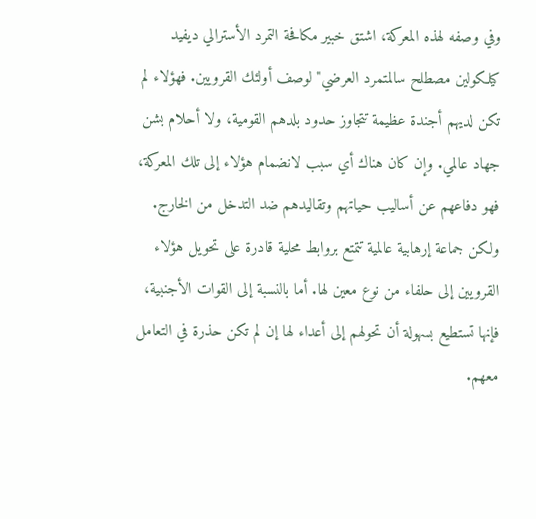وفي وصفه لهذه المعركة، اشتق خبير مكافحة التمرد الأسترالي ديفيد كيلكولين مصطلح سالمتمرد العرضي" لوصف أولئك القرويين. فهؤلاء لم تكن لديهم أجندة عظيمة تتجاوز حدود بلدهم القومية، ولا أحلام بشن جهاد عالمي. وإن كان هناك أي سبب لانضمام هؤلاء إلى تلك المعركة، فهو دفاعهم عن أساليب حياتهم وتقاليدهم ضد التدخل من الخارج. ولكن جماعة إرهابية عالمية تتمتع بروابط محلية قادرة على تحويل هؤلاء القرويين إلى حلفاء من نوع معين لها. أما بالنسبة إلى القوات الأجنبية، فإنها تستطيع بسهولة أن تحولهم إلى أعداء لها إن لم تكن حذرة في التعامل معهم.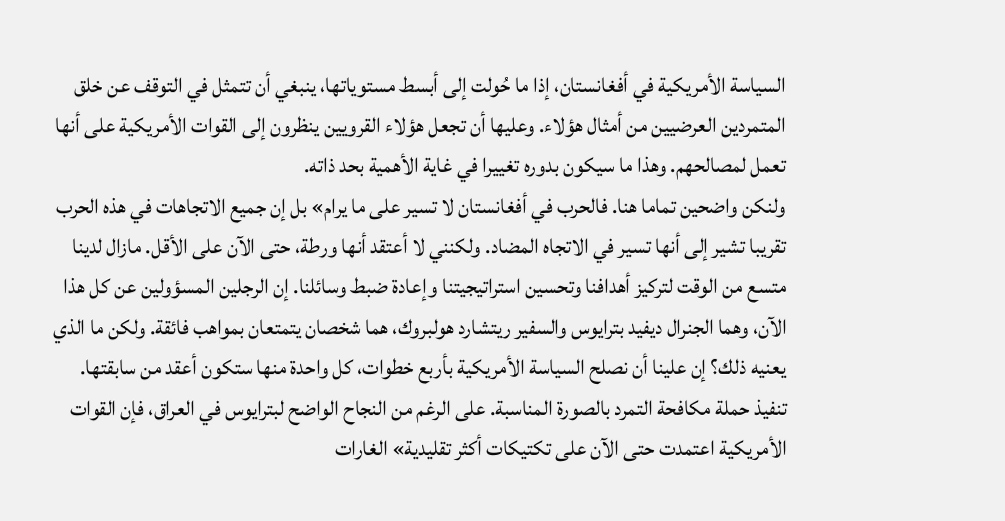السياسة الأمريكية في أفغانستان، إذا ما حُولت إلى أبسط مستوياتها، ينبغي أن تتمثل في التوقف عن خلق المتمردين العرضيين من أمثال هؤلاء. وعليها أن تجعل هؤلاء القرويين ينظرون إلى القوات الأمريكية على أنها تعمل لمصالحهم. وهذا ما سيكون بدوره تغييرا في غاية الأهمية بحد ذاته.
ولنكن واضحين تماما هنا. فالحرب في أفغانستان لا تسير على ما يرام» بل إن جميع الاتجاهات في هذه الحرب تقريبا تشير إلى أنها تسير في الاتجاه المضاد. ولكنني لا أعتقد أنها ورطة، حتى الآن على الأقل. مازال لدينا متسع من الوقت لتركيز أهدافنا وتحسين استراتيجيتنا وإعادة ضبط وسائلنا. إن الرجلين المسؤولين عن كل هذا الآن، وهما الجنرال ديفيد بترايوس والسفير ريتشارد هولبروك، هما شخصان يتمتعان بمواهب فائقة. ولكن ما الذي يعنيه ذلك؟ إن علينا أن نصلح السياسة الأمريكية بأربع خطوات، كل واحدة منها ستكون أعقد من سابقتها.
تنفيذ حملة مكافحة التمرد بالصورة المناسبة. على الرغم من النجاح الواضح لبترايوس في العراق، فإن القوات الأمريكية اعتمدت حتى الآن على تكتيكات أكثر تقليدية» الغارات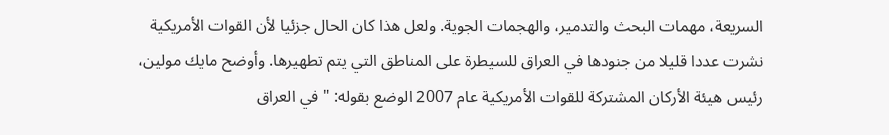السريعة، مهمات البحث والتدمير، والهجمات الجوية. ولعل هذا كان الحال جزئيا لأن القوات الأمريكية نشرت عددا قليلا من جنودها في العراق للسيطرة على المناطق التي يتم تطهيرها. وأوضح مايك مولين، رئيس هيئة الأركان المشتركة للقوات الأمريكية عام 2007 الوضع بقوله: "في العراق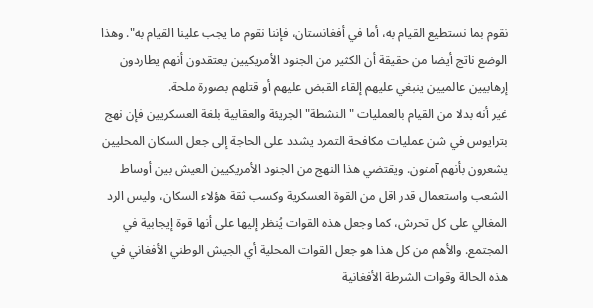نقوم بما نستطيع القيام به، أما في أفغانستان، فإننا نقوم ما يجب علينا القيام به". وهذا الوضع ناتج أيضا من حقيقة أن الكثير من الجنود الأمريكيين يعتقدون أنهم يطاردون إرهابيين عالميين ينبغي عليهم إلقاء القبض عليهم أو قتلهم بصورة ملحة.
غير أنه بدلا من القيام بالعمليات "النشطة" الجريئة والعقابية بلغة العسكريين فإن نهج بترايوس في شن عمليات مكافحة التمرد يشدد على الحاجة إلى جعل السكان المحليين يشعرون بأنهم آمنون. ويقتضي هذا النهج من الجنود الأمريكيين العيش بين أوساط الشعب واستعمال قدر اقل من القوة العسكرية وكسب ثقة هؤلاء السكان، وليس الرد المغالي على كل تحرش، كما وجعل هذه القوات يُنظر إليها على أنها قوة إيجابية في المجتمع. والأهم من كل هذا هو جعل القوات المحلية أي الجيش الوطني الأفغاني في هذه الحالة وقوات الشرطة الأفغانية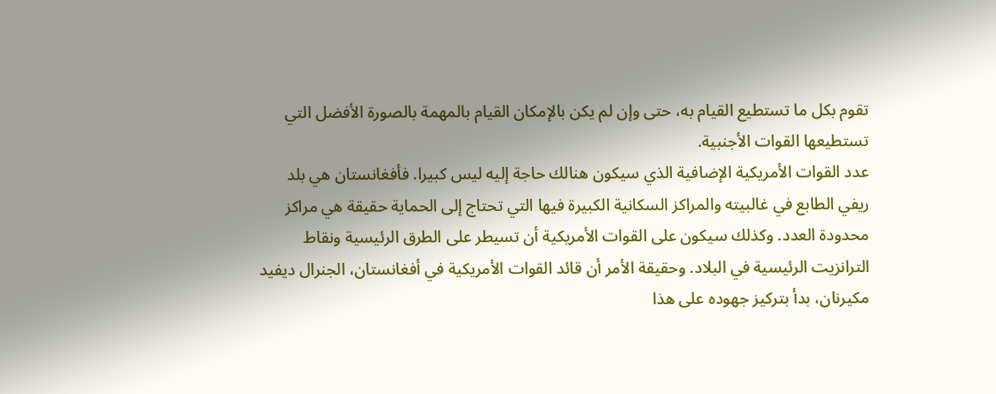تقوم بكل ما تستطيع القيام به، حتى وإن لم يكن بالإمكان القيام بالمهمة بالصورة الأفضل التي تستطيعها القوات الأجنبية.
عدد القوات الأمريكية الإضافية الذي سيكون هنالك حاجة إليه ليس كبيرا. فأفغانستان هي بلد ريفي الطابع في غالبيته والمراكز السكانية الكبيرة فيها التي تحتاج إلى الحماية حقيقة هي مراكز محدودة العدد. وكذلك سيكون على القوات الأمريكية أن تسيطر على الطرق الرئيسية ونقاط الترانزيت الرئيسية في البلاد. وحقيقة الأمر أن قائد القوات الأمريكية في أفغانستان، الجنرال ديفيد مكيرنان، بدأ بتركيز جهوده على هذا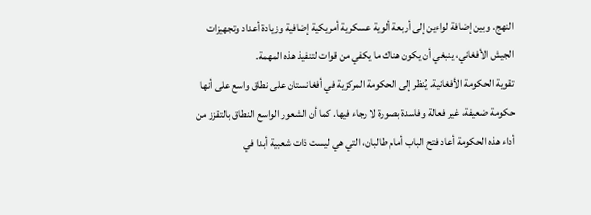النهج. وبين إضافة لواءين إلى أربعة ألوية عسكرية أمريكية إضافية وزيادة أعداد وتجهيزات الجيش الأفغاني، ينبغي أن يكون هناك ما يكفي من قوات لتنفيذ هذه المهمة.
تقوية الحكومة الأفغانية. يُنظر إلى الحكومة المركزية في أفغانستان على نطاق واسع على أنها حكومة ضعيفة، غير فعالة وفاسدة بصورة لا رجاء فيها. كما أن الشعور الواسع النطاق بالتقزز من أداء هذه الحكومة أعاد فتح الباب أمام طالبان، التي هي ليست ذات شعبية أبدا في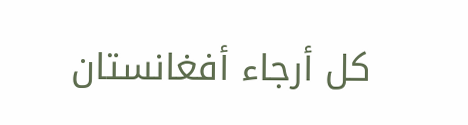كل أرجاء أفغانستان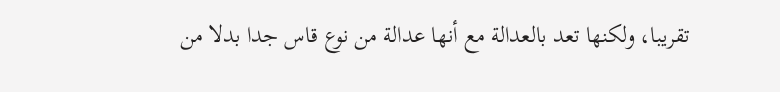تقريبا، ولكنها تعد بالعدالة مع أنها عدالة من نوع قاس جدا بدلا من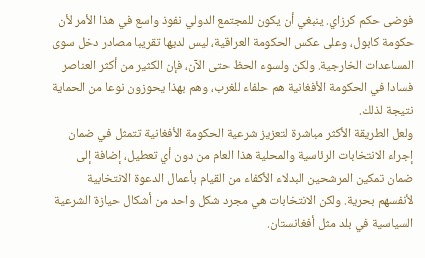فوضى حكم كرزاي. ينبغي أن يكون للمجتمع الدولي نفوذ واسع في هذا الأمر لأن حكومة كابول، وعلى عكس الحكومة العراقية، ليس لديها تقريبا مصادر دخل سوى المساعدات الخارجية. ولكن ولسوء الحظ حتى الآن، فإن الكثير من أكثر العناصر فسادا في الحكومة الأفغانية هم حلفاء للغرب، وهم بهذا يحوزون نوعا من الحماية نتيجة لذلك.
ولعل الطريقة الأكثر مباشرة لتعزيز شرعية الحكومة الأفغانية تتمثل في ضمان إجراء الانتخابات الرئاسية والمحلية هذا العام من دون أي تعطيل، إضافة إلى ضمان تمكين المرشحين البدلاء الأكفاء من القيام بأعمال الدعوة الانتخابية لأنفسهم بحرية. ولكن الانتخابات هي مجرد شكل واحد من أشكال حيازة الشرعية السياسية في بلد مثل أفغانستان.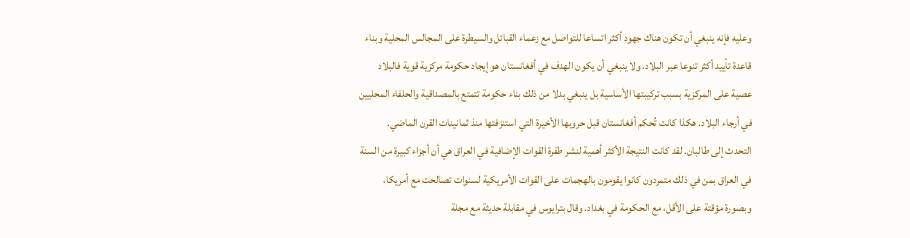وعليه فإنه ينبغي أن تكون هناك جهود أكثر اتساعا للتواصل مع زعماء القبائل والسيطرة على المجالس المحلية وبناء قاعدة تأييد أكثر تنوعا عبر البلاد. ولا ينبغي أن يكون الهدف في أفغانستان هو إيجاد حكومة مركزية قوية فالبلاد عصية على المركزية بسبب تركيبتها الأساسية بل ينبغي بدلا من ذلك بناء حكومة تتمتع بالمصداقية والحلفاء المحليين في أرجاء البلاد. هكذا كانت تُحكم أفغانستان قبل حروبها الأخيرة التي استنزفتها منذ ثمانينات القرن الماضي.
التحدث إلى طالبان. لقد كانت النتيجة الأكثر أهمية لنشر طفرة القوات الإضافية في العراق هي أن أجزاء كبيرة من السنة في العراق بمن في ذلك متمردون كانوا يقومون بالهجمات على القوات الأمريكية لسنوات تصالحت مع أمريكا، وبصورة مؤقتة على الأقل، مع الحكومة في بغداد. وقال بترايوس في مقابلة حديثة مع مجلة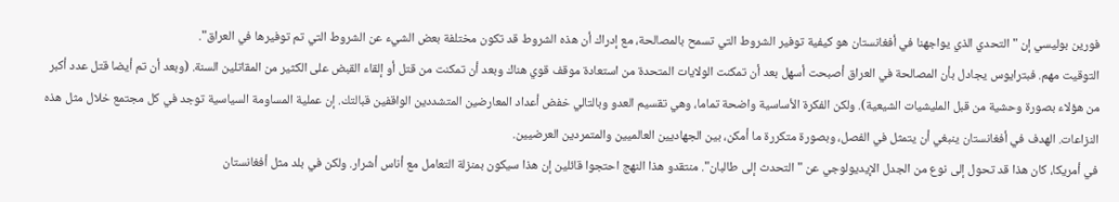فورين بوليسي إن "التحدي الذي يواجهنا في أفغانستان هو كيفية توفير الشروط التي تسمح بالمصالحة، مع إدراك أن هذه الشروط قد تكون مختلفة بعض الشيء عن الشروط التي تم توفيرها في العراق".
التوقيت مهم. فبترايوس يجادل بأن المصالحة في العراق أصبحت أسهل بعد أن تمكنت الولايات المتحدة من استعادة موقف قوي هناك وبعد أن تمكنت من قتل أو إلقاء القبض على الكثير من المقاتلين السنة. (وبعد أن تم أيضا قتل عدد أكبر من هؤلاء بصورة وحشية من قبل المليشيات الشيعية). ولكن الفكرة الأساسية واضحة تماما، وهي تقسيم العدو وبالتالي خفض أعداد المعارضين المتشددين الواقفين قبالتك. إن عملية المساومة السياسية توجد في كل مجتمع خلال مثل هذه النزاعات. الهدف في أفغانستان ينبغي أن يتمثل في الفصل، وبصورة متكررة ما أمكن، بين الجهاديين العالميين والمتمردين العرضيين.
في أمريكا، كان هذا قد تحول إلى نوع من الجدل الإيديولوجي عن "التحدث إلى طالبان". منتقدو هذا النهج احتجوا قائلين إن هذا سيكون بمنزلة التعامل مع أناس أشرار. ولكن في بلد مثل أفغانستان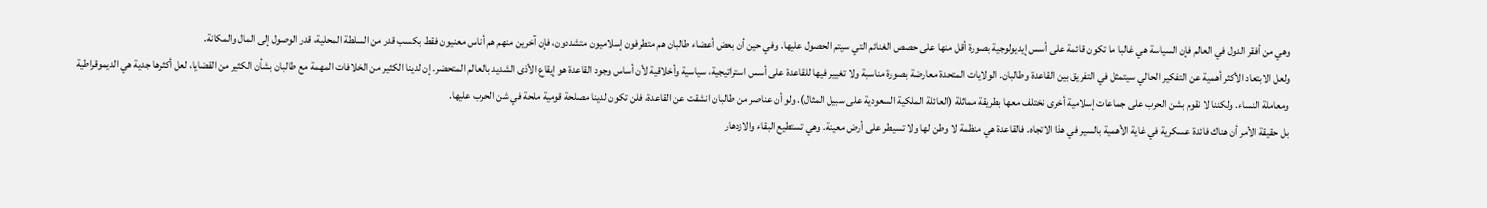وهي من أفقر الدول في العالم فإن السياسة هي غالبا ما تكون قائمة على أسس إيديولوجية بصورة أقل منها على حصص الغنائم التي سيتم الحصول عليها. وفي حين أن بعض أعضاء طالبان هم متطرفون إسلاميون متشددون، فإن آخرين منهم هم أناس معنيون فقط بكسب قدر من السلطة المحلية، قدر الوصول إلى المال والمكانة.
ولعل الابتعاد الأكثر أهمية عن التفكير الحالي سيتمثل في التفريق بين القاعدة وطالبان. الولايات المتحدة معارضة بصورة مناسبة ولا تغيير فيها للقاعدة على أسس استراتيجية، سياسية وأخلاقية لأن أساس وجود القاعدة هو إيقاع الأذى الشديد بالعالم المتحضر. إن لدينا الكثير من الخلافات المهمة مع طالبان بشأن الكثير من القضايا، لعل أكثرها جدية هي الديموقراطية ومعاملة النساء. ولكننا لا نقوم بشن الحرب على جماعات إسلامية أخرى نختلف معها بطريقة مماثلة (العائلة الملكية السعودية على سبيل المثال). ولو أن عناصر من طالبان انشقت عن القاعدة، فلن تكون لدينا مصلحة قومية ملحة في شن الحرب عليها.
بل حقيقة الأمر أن هناك فائدة عسكرية في غاية الأهمية بالسير في هذا الاتجاه. فالقاعدة هي منظمة لا وطن لها ولا تسيطر على أرض معينة. وهي تستطيع البقاء والازدهار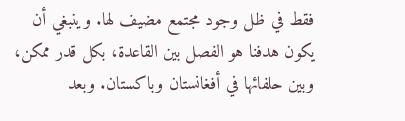فقط في ظل وجود مجتمع مضيف لها. وينبغي أن يكون هدفنا هو الفصل بين القاعدة، بكل قدر ممكن، وبين حلفائها في أفغانستان وباكستان. وبعد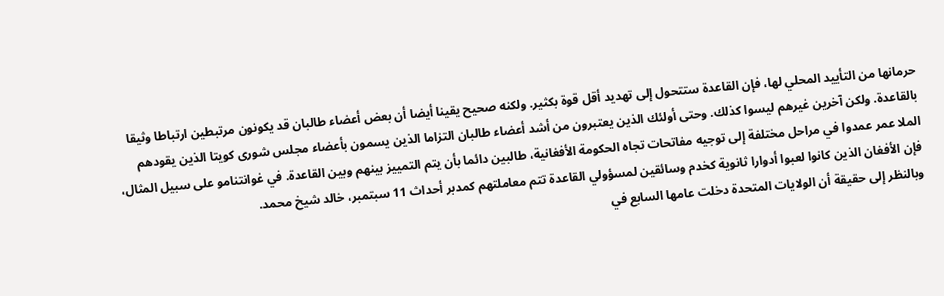حرمانها من التأييد المحلي لها، فإن القاعدة ستتحول إلى تهديد أقل قوة بكثير. ولكنه صحيح يقينا أيضا أن بعض أعضاء طالبان قد يكونون مرتبطين ارتباطا وثيقا بالقاعدة. ولكن آخرين غيرهم ليسوا كذلك. وحتى أولئك الذين يعتبرون من أشد أعضاء طالبان التزاما الذين يسمون بأعضاء مجلس شورى كويتا الذين يقودهم الملا عمر عمدوا في مراحل مختلفة إلى توجيه مفاتحات تجاه الحكومة الأفغانية، طالبين دائما بأن يتم التمييز بينهم وبين القاعدة. في غوانتنامو على سبيل المثال، فإن الأفغان الذين كانوا لعبوا أدوارا ثانوية كخدم وسائقين لمسؤولي القاعدة تتم معاملتهم كمدبر أحداث 11 سبتمبر، خالد شيخ محمد.
وبالنظر إلى حقيقة أن الولايات المتحدة دخلت عامها السابع في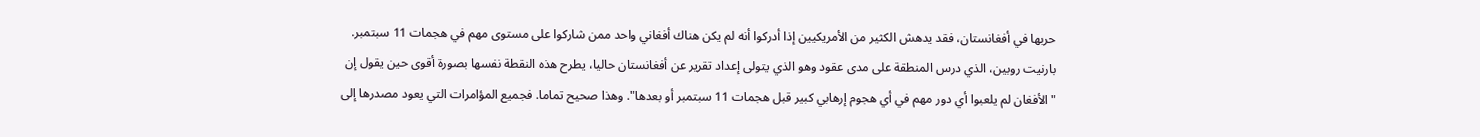حربها في أفغانستان، فقد يدهش الكثير من الأمريكيين إذا أدركوا أنه لم يكن هناك أفغاني واحد ممن شاركوا على مستوى مهم في هجمات 11 سبتمبر. بارنيت روبين، الذي درس المنطقة على مدى عقود وهو الذي يتولى إعداد تقرير عن أفغانستان حاليا، يطرح هذه النقطة نفسها بصورة أقوى حين يقول إن "الأفغان لم يلعبوا أي دور مهم في أي هجوم إرهابي كبير قبل هجمات 11 سبتمبر أو بعدها". وهذا صحيح تماما. فجميع المؤامرات التي يعود مصدرها إلى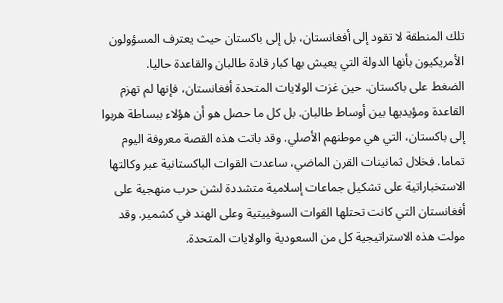تلك المنطقة لا تقود إلى أفغانستان، بل إلى باكستان حيث يعترف المسؤولون الأمريكيون بأنها الدولة التي يعيش بها كبار قادة طالبان والقاعدة حاليا.
الضغط على باكستان. حين غزت الولايات المتحدة أفغانستان، فإنها لم تهزم القاعدة ومؤيديها بين أوساط طالبان. بل كل ما حصل هو أن هؤلاء ببساطة هربوا إلى باكستان، التي هي موطنهم الأصلي. وقد باتت هذه القصة معروفة اليوم تماما. فخلال ثمانينات القرن الماضي، ساعدت القوات الباكستانية عبر وكالتها الاستخباراتية على تشكيل جماعات إسلامية متشددة لشن حرب منهجية على أفغانستان التي كانت تحتلها القوات السوفييتية وعلى الهند في كشمير. وقد مولت هذه الاستراتيجية كل من السعودية والولايات المتحدة.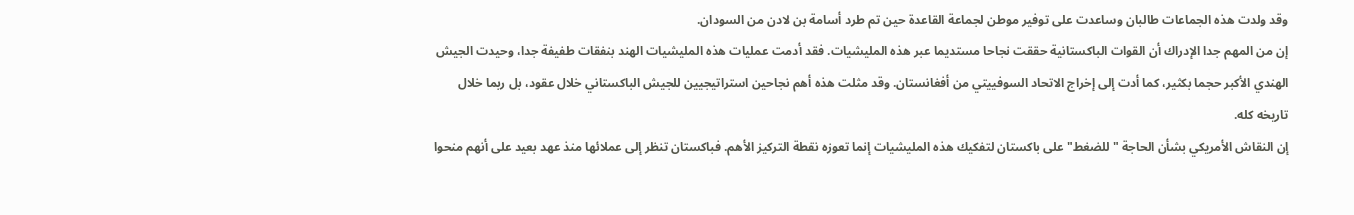وقد ولدت هذه الجماعات طالبان وساعدت على توفير موطن لجماعة القاعدة حين تم طرد أسامة بن لادن من السودان.
إن من المهم جدا الإدراك أن القوات الباكستانية حققت نجاحا مستديما عبر هذه المليشيات. فقد أدمت عمليات هذه المليشيات الهند بنفقات طفيفة جدا، وحيدت الجيش الهندي الأكبر حجما بكثير، كما أدت إلى إخراج الاتحاد السوفييتي من أفغانستان. وقد مثلت هذه أهم نجاحين استراتيجيين للجيش الباكستاني خلال عقود، بل ربما خلال تاريخه كله.
إن النقاش الأمريكي بشأن الحاجة "للضغط" على باكستان لتفكيك هذه المليشيات إنما تعوزه نقطة التركيز الأهم. فباكستان تنظر إلى عملائها منذ عهد بعيد على أنهم منحوا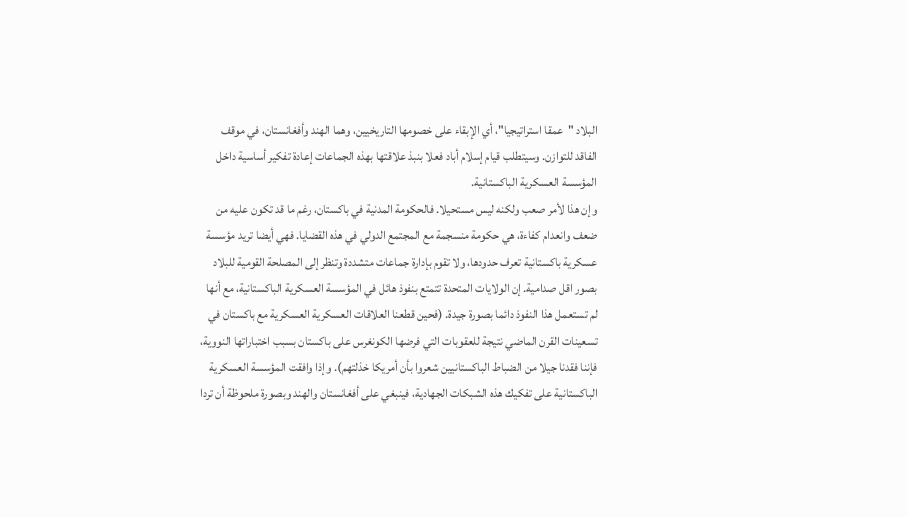البلاد "عمقا استراتيجيا"، أي الإبقاء على خصومها التاريخيين، وهما الهند وأفغانستان، في موقف الفاقد للتوازن. وسيتطلب قيام إسلام أباد فعلا بنبذ علاقتها بهذه الجماعات إعادة تفكير أساسية داخل المؤسسة العسكرية الباكستانية.
وإن هذا لأمر صعب ولكنه ليس مستحيلا. فالحكومة المدنية في باكستان، رغم ما قد تكون عليه من ضعف وانعدام كفاءة، هي حكومة منسجمة مع المجتمع الدولي في هذه القضايا. فهي أيضا تريد مؤسسة عسكرية باكستانية تعرف حدودها، ولا تقوم بإدارة جماعات متشددة وتنظر إلى المصلحة القومية للبلاد بصور اقل صدامية. إن الولايات المتحدة تتمتع بنفوذ هائل في المؤسسة العسكرية الباكستانية، مع أنها لم تستعمل هذا النفوذ دائما بصورة جيدة. (فحين قطعنا العلاقات العسكرية العسكرية مع باكستان في تسعينات القرن الماضي نتيجة للعقوبات التي فرضها الكونغرس على باكستان بسبب اختباراتها النووية، فإننا فقدنا جيلا من الضباط الباكستانيين شعروا بأن أمريكا خذلتهم). وإذا وافقت المؤسسة العسكرية الباكستانية على تفكيك هذه الشبكات الجهادية، فينبغي على أفغانستان والهند وبصورة ملحوظة أن تردا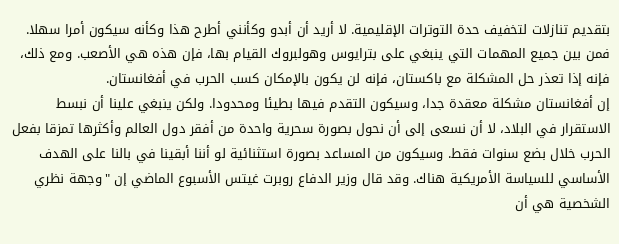بتقديم تنازلات لتخفيف حدة التوترات الإقليمية. لا أريد أن أبدو وكأنني أطرح هذا وكأنه سيكون أمرا سهلا. فمن بين جميع المهمات التي ينبغي على بترايوس وهولبروك القيام بها، فإن هذه هي الأصعب. ومع ذلك، فإنه إذا تعذر حل المشكلة مع باكستان، فإنه لن يكون بالإمكان كسب الحرب في أفغانستان.
إن أفغانستان مشكلة معقدة جدا، وسيكون التقدم فيها بطيئا ومحدودا. ولكن ينبغي علينا أن نبسط الاستقرار في البلاد، لا أن نسعى إلى أن نحول بصورة سحرية واحدة من أفقر دول العالم وأكثرها تمزقا بفعل الحرب خلال بضع سنوات فقط. وسيكون من المساعد بصورة استثنائية لو أننا أبقينا في بالنا على الهدف الأساسي للسياسة الأمريكية هناك. وقد قال وزير الدفاع روبرت غيتس الأسبوع الماضي إن "وجهة نظري الشخصية هي أن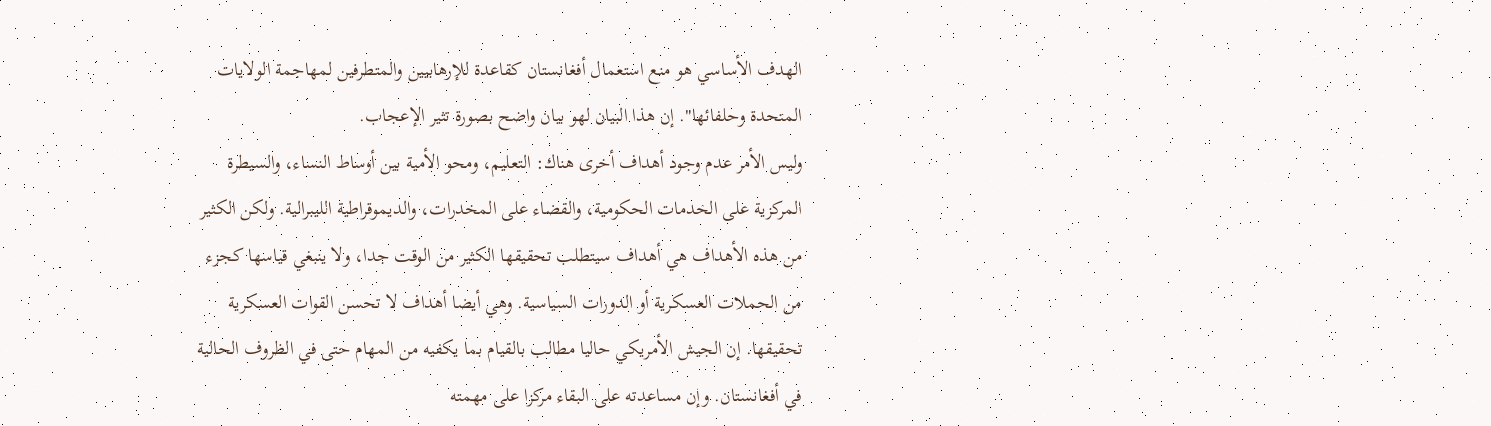الهدف الأساسي هو منع استعمال أفغانستان كقاعدة للإرهابيين والمتطرفين لمهاجمة الولايات المتحدة وحلفائها". إن هذا البيان لهو بيان واضح بصورة تثير الإعجاب.
وليس الأمر عدم وجود أهداف أخرى هناك: التعليم، ومحو الأمية بين أوساط النساء، والسيطرة المركزية على الخدمات الحكومية، والقضاء على المخدرات، والديموقراطية الليبرالية. ولكن الكثير من هذه الأهداف هي أهداف سيتطلب تحقيقها الكثير من الوقت جدا، ولا ينبغي قياسها كجزء من الحملات العسكرية أو الدورات السياسية. وهي أيضا أهداف لا تحسن القوات العسكرية تحقيقها. إن الجيش الأمريكي حاليا مطالب بالقيام بما يكفيه من المهام حتى في الظروف الحالية في أفغانستان. وإن مساعدته على البقاء مركزا على مهمته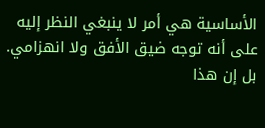الأساسية هي أمر لا ينبغي النظر إليه على أنه توجه ضيق الأفق ولا انهزامي. بل إن هذا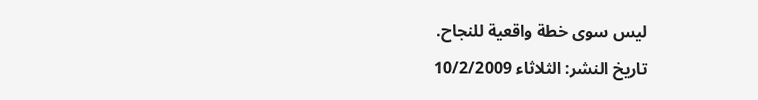ليس سوى خطة واقعية للنجاح.
تاريخ النشر: الثلاثاء 10/2/2009